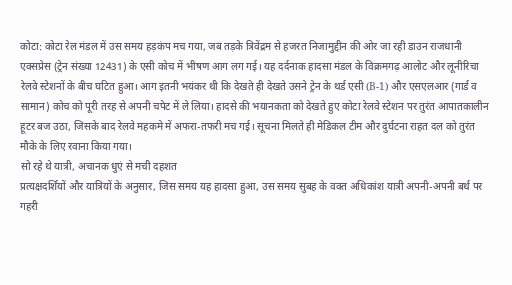कोटा: कोटा रेल मंडल में उस समय हड़कंप मच गया, जब तड़के त्रिवेंद्रम से हजरत निजामुद्दीन की ओर जा रही डाउन राजधानी एक्सप्रेस (ट्रेन संख्या 12431) के एसी कोच में भीषण आग लग गई। यह दर्दनाक हादसा मंडल के विक्रमगढ़ आलोट और लूनीरिचा रेलवे स्टेशनों के बीच घटित हुआ। आग इतनी भयंकर थी कि देखते ही देखते उसने ट्रेन के थर्ड एसी (B-1) और एसएलआर (गार्ड व सामान) कोच को पूरी तरह से अपनी चपेट में ले लिया। हादसे की भयानकता को देखते हुए कोटा रेलवे स्टेशन पर तुरंत आपातकालीन हूटर बज उठा, जिसके बाद रेलवे महकमे में अफरा-तफरी मच गई। सूचना मिलते ही मेडिकल टीम और दुर्घटना राहत दल को तुरंत मौके के लिए रवाना किया गया।
सो रहे थे यात्री, अचानक धुएं से मची दहशत
प्रत्यक्षदर्शियों और यात्रियों के अनुसार, जिस समय यह हादसा हुआ, उस समय सुबह के वक्त अधिकांश यात्री अपनी-अपनी बर्थ पर गहरी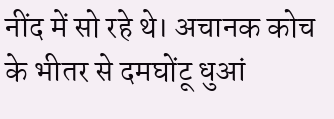नींद में सो रहे थे। अचानक कोच के भीतर से दमघोंटू धुआं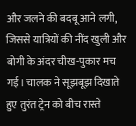और जलने की बदबू आने लगी, जिससे यात्रियों की नींद खुली और बोगी के अंदर चीख-पुकार मच गई। चालक ने सूझबूझ दिखाते हुए तुरंत ट्रेन को बीच रास्ते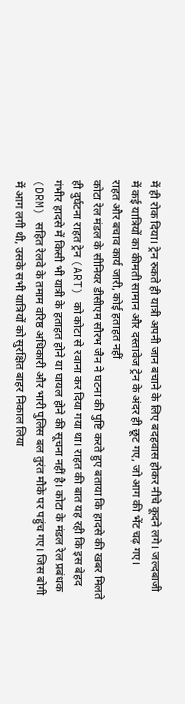में ही रोक दिया। ट्रेन रुकते ही यात्री अपनी जान बचाने के लिए बदहवास होकर नीचे कूदने लगे। जल्दबाजी में कई यात्रियों का कीमती सामान और दस्तावेज ट्रेन के अंदर ही छूट गए, जो आग की भेंट चढ़ गए।
राहत और बचाव कार्य जारी, कोई हताहत नहीं
कोटा रेल मंडल के सीनियर डीसीएम सौरभ जैन ने घटना की पुष्टि करते हुए बताया कि हादसे की खबर मिलते ही दुर्घटना राहत ट्रेन (ART) को कोटा से रवाना कर दिया गया था। राहत की बात यह रही कि इस बेहद गंभीर हादसे में किसी भी यात्री के हताहत होने या घायल होने की सूचना नहीं है। कोटा के मंडल रेल प्रबंधक (DRM) सहित रेलवे के तमाम वरिष्ठ अधिकारी और भारी पुलिस बल तुरंत मौके पर पहुंच गए। जिस बोगी में आग लगी थी, उसके सभी यात्रियों को सुरक्षित बाहर निकाल लिया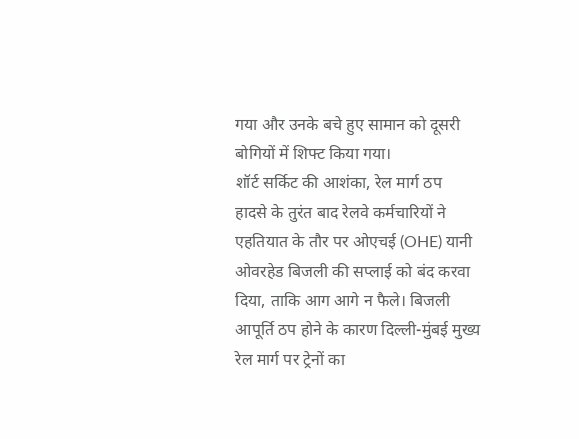गया और उनके बचे हुए सामान को दूसरी बोगियों में शिफ्ट किया गया।
शॉर्ट सर्किट की आशंका, रेल मार्ग ठप
हादसे के तुरंत बाद रेलवे कर्मचारियों ने एहतियात के तौर पर ओएचई (OHE) यानी ओवरहेड बिजली की सप्लाई को बंद करवा दिया, ताकि आग आगे न फैले। बिजली आपूर्ति ठप होने के कारण दिल्ली-मुंबई मुख्य रेल मार्ग पर ट्रेनों का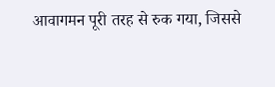आवागमन पूरी तरह से रुक गया, जिससे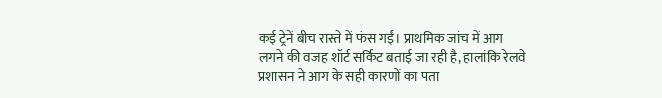कई ट्रेनें बीच रास्ते में फंस गईं। प्राथमिक जांच में आग लगने की वजह शॉर्ट सर्किट बताई जा रही है, हालांकि रेलवे प्रशासन ने आग के सही कारणों का पता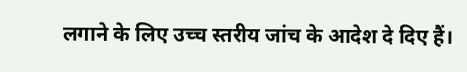लगाने के लिए उच्च स्तरीय जांच के आदेश दे दिए हैं।